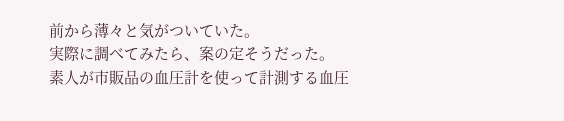前から薄々と気がついていた。
実際に調べてみたら、案の定そうだった。
素人が市販品の血圧計を使って計測する血圧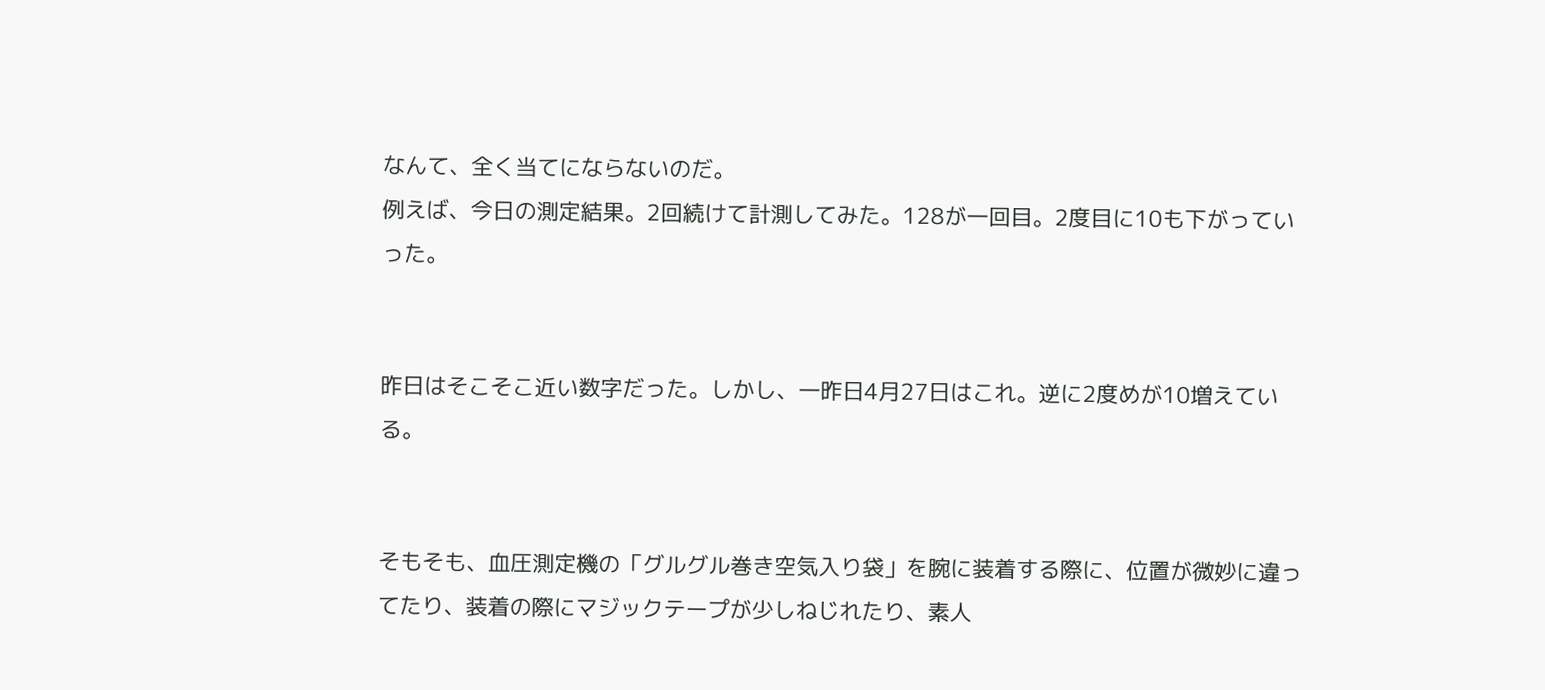なんて、全く当てにならないのだ。
例えば、今日の測定結果。2回続けて計測してみた。128が一回目。2度目に10も下がっていった。


昨日はそこそこ近い数字だった。しかし、一昨日4月27日はこれ。逆に2度めが10増えている。


そもそも、血圧測定機の「グルグル巻き空気入り袋」を腕に装着する際に、位置が微妙に違ってたり、装着の際にマジックテープが少しねじれたり、素人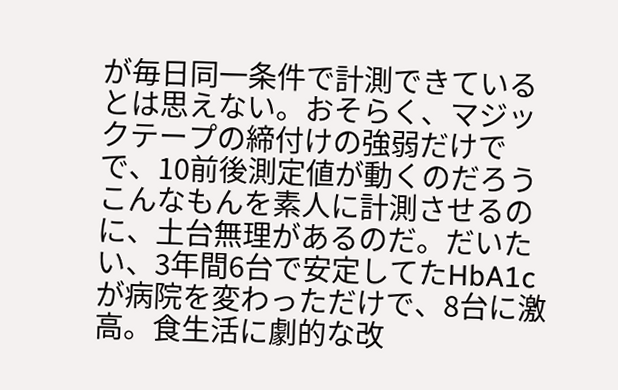が毎日同一条件で計測できているとは思えない。おそらく、マジックテープの締付けの強弱だけでで、10前後測定値が動くのだろう
こんなもんを素人に計測させるのに、土台無理があるのだ。だいたい、3年間6台で安定してたHbA1cが病院を変わっただけで、8台に激高。食生活に劇的な改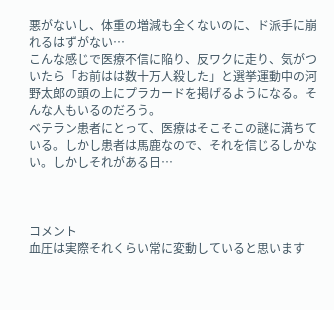悪がないし、体重の増減も全くないのに、ド派手に崩れるはずがない…
こんな感じで医療不信に陥り、反ワクに走り、気がついたら「お前はは数十万人殺した」と選挙運動中の河野太郎の頭の上にプラカードを掲げるようになる。そんな人もいるのだろう。
ベテラン患者にとって、医療はそこそこの謎に満ちている。しかし患者は馬鹿なので、それを信じるしかない。しかしそれがある日…



コメント
血圧は実際それくらい常に変動していると思います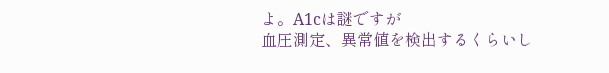よ。A1cは謎ですが
血圧測定、異常値を検出するくらいし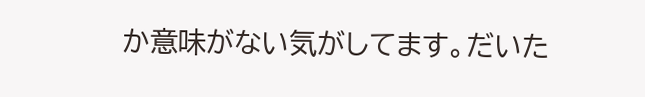か意味がない気がしてます。だいた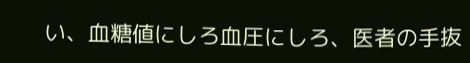い、血糖値にしろ血圧にしろ、医者の手抜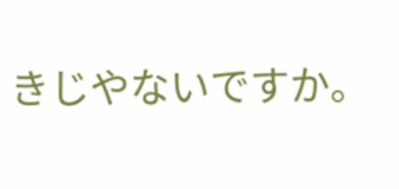きじやないですか。